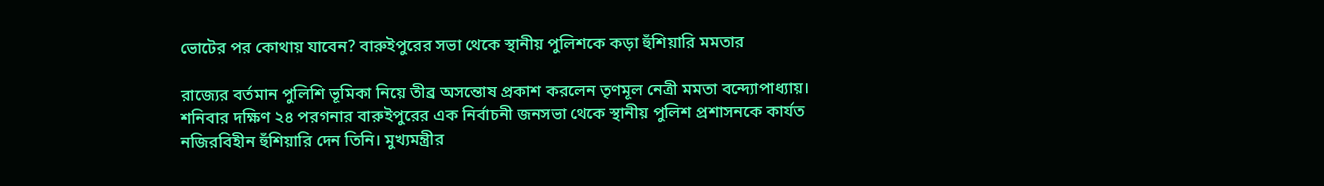ভোটের পর কোথায় যাবেন? বারুইপুরের সভা থেকে স্থানীয় পুলিশকে কড়া হুঁশিয়ারি মমতার

রাজ্যের বর্তমান পুলিশি ভূমিকা নিয়ে তীব্র অসন্তোষ প্রকাশ করলেন তৃণমূল নেত্রী মমতা বন্দ্যোপাধ্যায়। শনিবার দক্ষিণ ২৪ পরগনার বারুইপুরের এক নির্বাচনী জনসভা থেকে স্থানীয় পুলিশ প্রশাসনকে কার্যত নজিরবিহীন হুঁশিয়ারি দেন তিনি। মুখ্যমন্ত্রীর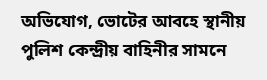অভিযোগ, ভোটের আবহে স্থানীয় পুলিশ কেন্দ্রীয় বাহিনীর সামনে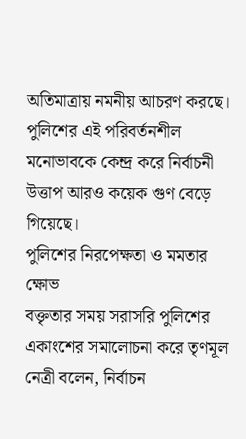অতিমাত্রায় নমনীয় আচরণ করছে। পুলিশের এই পরিবর্তনশীল মনোভাবকে কেন্দ্র করে নির্বাচনী উত্তাপ আরও কয়েক গুণ বেড়ে গিয়েছে।
পুলিশের নিরপেক্ষতা ও মমতার ক্ষোভ
বক্তৃতার সময় সরাসরি পুলিশের একাংশের সমালোচনা করে তৃণমূল নেত্রী বলেন, নির্বাচন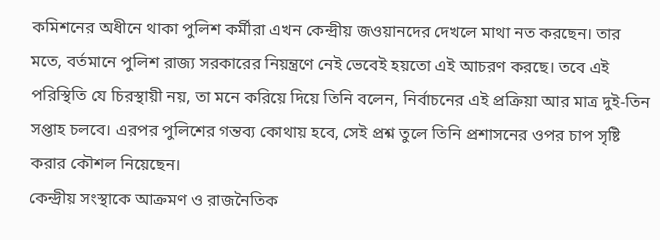কমিশনের অধীনে থাকা পুলিশ কর্মীরা এখন কেন্দ্রীয় জওয়ানদের দেখলে মাথা নত করছেন। তার মতে, বর্তমানে পুলিশ রাজ্য সরকারের নিয়ন্ত্রণে নেই ভেবেই হয়তো এই আচরণ করছে। তবে এই পরিস্থিতি যে চিরস্থায়ী নয়, তা মনে করিয়ে দিয়ে তিনি বলেন, নির্বাচনের এই প্রক্রিয়া আর মাত্র দুই-তিন সপ্তাহ চলবে। এরপর পুলিশের গন্তব্য কোথায় হবে, সেই প্রশ্ন তুলে তিনি প্রশাসনের ওপর চাপ সৃষ্টি করার কৌশল নিয়েছেন।
কেন্দ্রীয় সংস্থাকে আক্রমণ ও রাজনৈতিক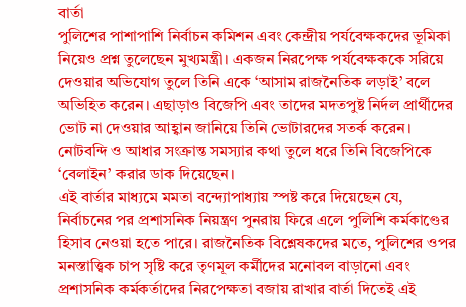বার্তা
পুলিশের পাশাপাশি নির্বাচন কমিশন এবং কেন্দ্রীয় পর্যবেক্ষকদের ভূমিকা নিয়েও প্রশ্ন তুলেছেন মুখ্যমন্ত্রী। একজন নিরপেক্ষ পর্যবেক্ষককে সরিয়ে দেওয়ার অভিযোগ তুলে তিনি একে ‘আসাম রাজনৈতিক লড়াই’ বলে অভিহিত করেন। এছাড়াও বিজেপি এবং তাদের মদতপুষ্ট নির্দল প্রার্থীদের ভোট না দেওয়ার আহ্বান জানিয়ে তিনি ভোটারদের সতর্ক করেন। নোটবন্দি ও আধার সংক্রান্ত সমস্যার কথা তুলে ধরে তিনি বিজেপিকে ‘বেলাইন’ করার ডাক দিয়েছেন।
এই বার্তার মাধ্যমে মমতা বন্দ্যোপাধ্যায় স্পষ্ট করে দিয়েছেন যে, নির্বাচনের পর প্রশাসনিক নিয়ন্ত্রণ পুনরায় ফিরে এলে পুলিশি কর্মকাণ্ডের হিসাব নেওয়া হতে পারে। রাজনৈতিক বিশ্লেষকদের মতে, পুলিশের ওপর মনস্তাত্ত্বিক চাপ সৃষ্টি করে তৃণমূল কর্মীদের মনোবল বাড়ানো এবং প্রশাসনিক কর্মকর্তাদের নিরপেক্ষতা বজায় রাখার বার্তা দিতেই এই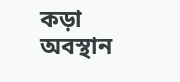কড়া অবস্থান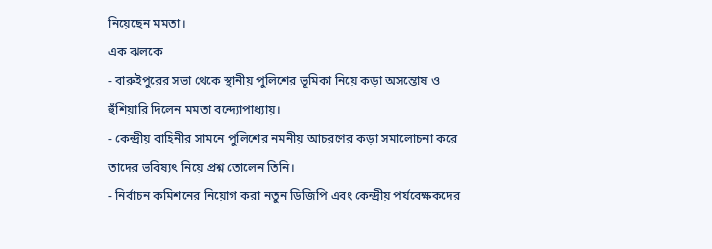নিয়েছেন মমতা।
এক ঝলকে
- বারুইপুরের সভা থেকে স্থানীয় পুলিশের ভূমিকা নিয়ে কড়া অসন্তোষ ও হুঁশিয়ারি দিলেন মমতা বন্দ্যোপাধ্যায়।
- কেন্দ্রীয় বাহিনীর সামনে পুলিশের নমনীয় আচরণের কড়া সমালোচনা করে তাদের ভবিষ্যৎ নিয়ে প্রশ্ন তোলেন তিনি।
- নির্বাচন কমিশনের নিয়োগ করা নতুন ডিজিপি এবং কেন্দ্রীয় পর্যবেক্ষকদের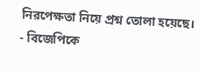নিরপেক্ষতা নিয়ে প্রশ্ন তোলা হয়েছে।
- বিজেপিকে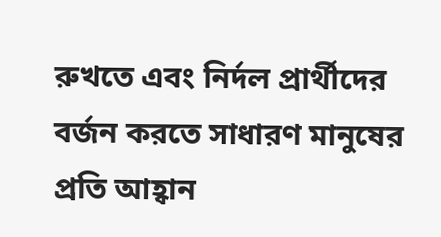রুখতে এবং নির্দল প্রার্থীদের বর্জন করতে সাধারণ মানুষের প্রতি আহ্বান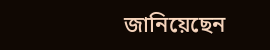জানিয়েছেন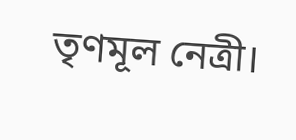তৃণমূল নেত্রী।